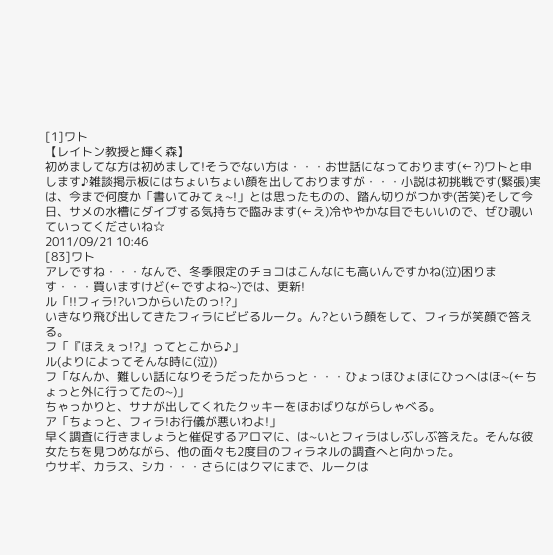[1]ワト
【レイトン教授と輝く森】
初めましてな方は初めまして!そうでない方は・・・お世話になっております(←?)ワトと申します♪雑談掲示板にはちょいちょい顔を出しておりますが・・・小説は初挑戦です(緊張)実は、今まで何度か「書いてみてぇ~!」とは思ったものの、踏ん切りがつかず(苦笑)そして今日、サメの水槽にダイブする気持ちで臨みます(←え)冷ややかな目でもいいので、ぜひ覗いていってくださいね☆
2011/09/21 10:46
[83]ワト
アレですね・・・なんで、冬季限定のチョコはこんなにも高いんですかね(泣)困ります・・・買いますけど(←ですよね~)では、更新!
ル「!!フィラ!?いつからいたのっ!?」
いきなり飛び出してきたフィラにビビるルーク。ん?という顔をして、フィラが笑顔で答える。
フ「『ほえぇっ!?』ってとこから♪」
ル(よりによってそんな時に(泣))
フ「なんか、難しい話になりそうだったからっと・・・ひょっほひょほにひっへはほ~(←ちょっと外に行ってたの~)」
ちゃっかりと、サナが出してくれたクッキーをほおばりながらしゃべる。
ア「ちょっと、フィラ!お行儀が悪いわよ!」
早く調査に行きましょうと催促するアロマに、は~いとフィラはしぶしぶ答えた。そんな彼女たちを見つめながら、他の面々も2度目のフィラネルの調査へと向かった。
ウサギ、カラス、シカ・・・さらにはクマにまで、ルークは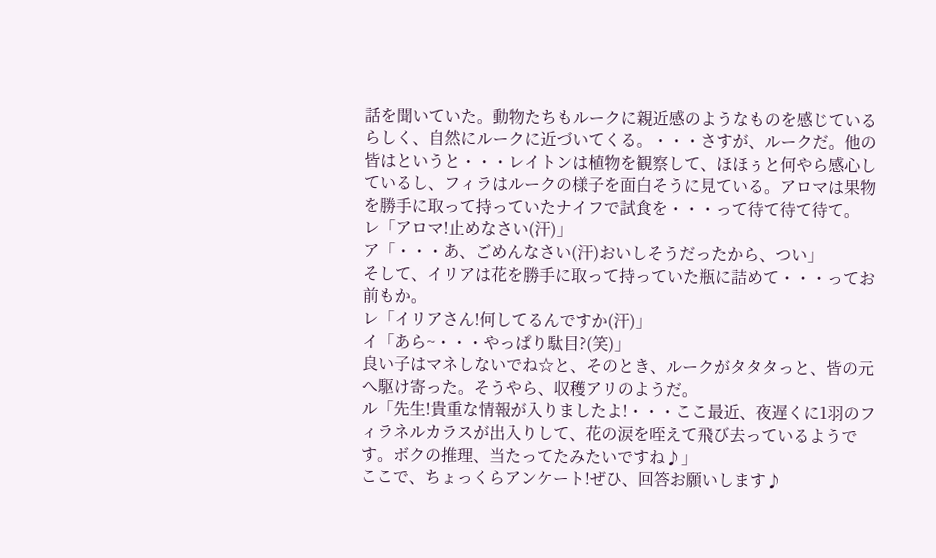話を聞いていた。動物たちもルークに親近感のようなものを感じているらしく、自然にルークに近づいてくる。・・・さすが、ルークだ。他の皆はというと・・・レイトンは植物を観察して、ほほぅと何やら感心しているし、フィラはルークの様子を面白そうに見ている。アロマは果物を勝手に取って持っていたナイフで試食を・・・って待て待て待て。
レ「アロマ!止めなさい(汗)」
ア「・・・あ、ごめんなさい(汗)おいしそうだったから、つい」
そして、イリアは花を勝手に取って持っていた瓶に詰めて・・・ってお前もか。
レ「イリアさん!何してるんですか(汗)」
イ「あら~・・・やっぱり駄目?(笑)」
良い子はマネしないでね☆と、そのとき、ルークがタタタっと、皆の元へ駆け寄った。そうやら、収穫アリのようだ。
ル「先生!貴重な情報が入りましたよ!・・・ここ最近、夜遅くに1羽のフィラネルカラスが出入りして、花の涙を咥えて飛び去っているようです。ボクの推理、当たってたみたいですね♪」
ここで、ちょっくらアンケート!ぜひ、回答お願いします♪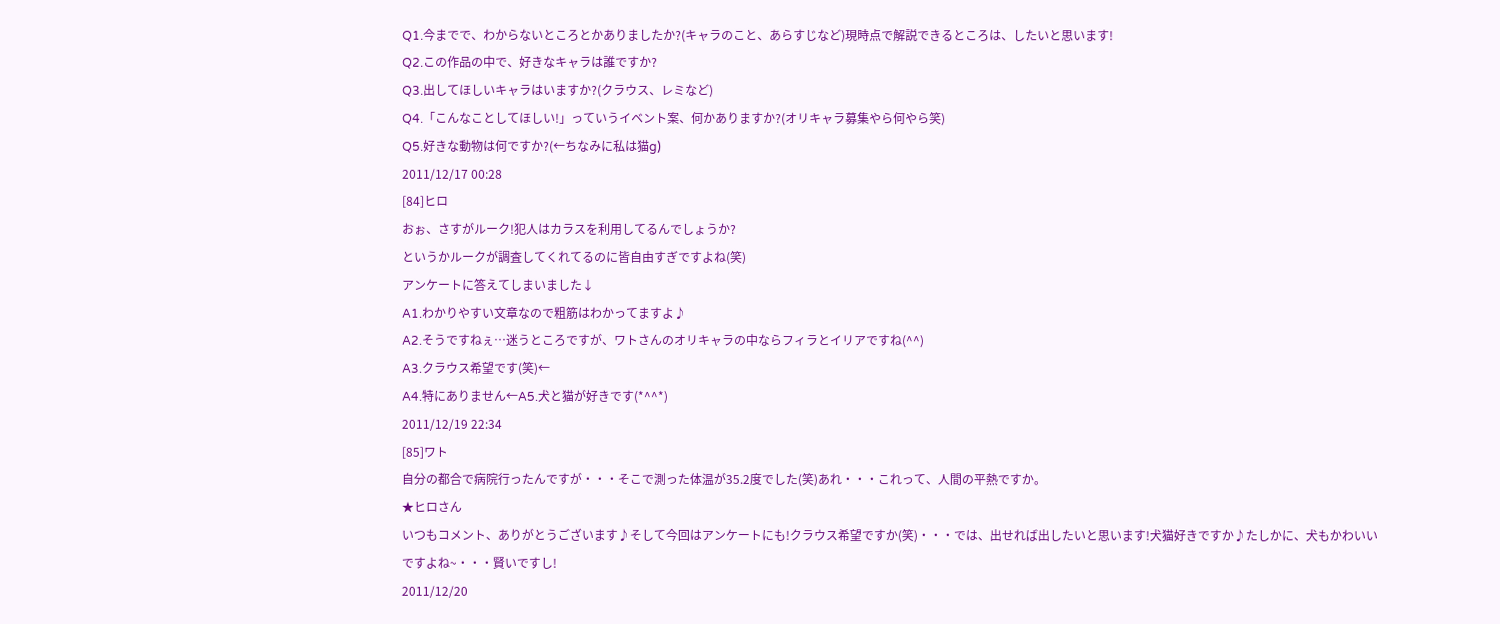Q1.今までで、わからないところとかありましたか?(キャラのこと、あらすじなど)現時点で解説できるところは、したいと思います!
Q2.この作品の中で、好きなキャラは誰ですか?
Q3.出してほしいキャラはいますか?(クラウス、レミなど)
Q4.「こんなことしてほしい!」っていうイベント案、何かありますか?(オリキャラ募集やら何やら笑)
Q5.好きな動物は何ですか?(←ちなみに私は猫g)
2011/12/17 00:28
[84]ヒロ
おぉ、さすがルーク!犯人はカラスを利用してるんでしょうか?
というかルークが調査してくれてるのに皆自由すぎですよね(笑)
アンケートに答えてしまいました↓
A1.わかりやすい文章なので粗筋はわかってますよ♪
A2.そうですねぇ…迷うところですが、ワトさんのオリキャラの中ならフィラとイリアですね(^^)
A3.クラウス希望です(笑)←
A4.特にありません←A5.犬と猫が好きです(*^^*)
2011/12/19 22:34
[85]ワト
自分の都合で病院行ったんですが・・・そこで測った体温が35.2度でした(笑)あれ・・・これって、人間の平熱ですか。
★ヒロさん
いつもコメント、ありがとうございます♪そして今回はアンケートにも!クラウス希望ですか(笑)・・・では、出せれば出したいと思います!犬猫好きですか♪たしかに、犬もかわいいですよね~・・・賢いですし!
2011/12/20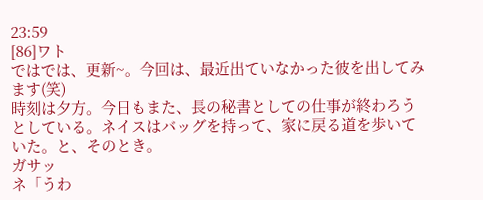23:59
[86]ワト
ではでは、更新~。今回は、最近出ていなかった彼を出してみます(笑)
時刻は夕方。今日もまた、長の秘書としての仕事が終わろうとしている。ネイスはバッグを持って、家に戻る道を歩いていた。と、そのとき。
ガサッ
ネ「うわ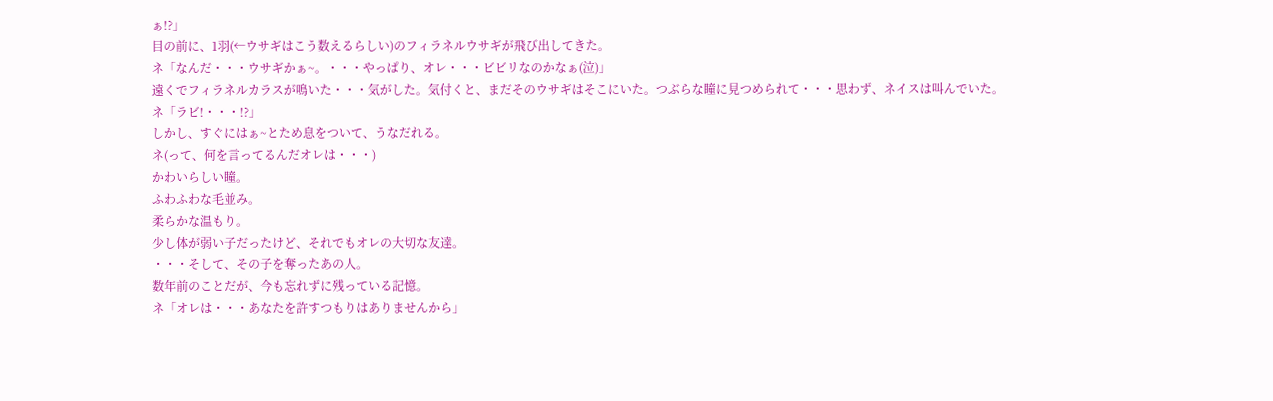ぁ!?」
目の前に、1羽(←ウサギはこう数えるらしい)のフィラネルウサギが飛び出してきた。
ネ「なんだ・・・ウサギかぁ~。・・・やっぱり、オレ・・・ビビリなのかなぁ(泣)」
遠くでフィラネルカラスが鳴いた・・・気がした。気付くと、まだそのウサギはそこにいた。つぶらな瞳に見つめられて・・・思わず、ネイスは叫んでいた。
ネ「ラビ!・・・!?」
しかし、すぐにはぁ~とため息をついて、うなだれる。
ネ(って、何を言ってるんだオレは・・・)
かわいらしい瞳。
ふわふわな毛並み。
柔らかな温もり。
少し体が弱い子だったけど、それでもオレの大切な友達。
・・・そして、その子を奪ったあの人。
数年前のことだが、今も忘れずに残っている記憶。
ネ「オレは・・・あなたを許すつもりはありませんから」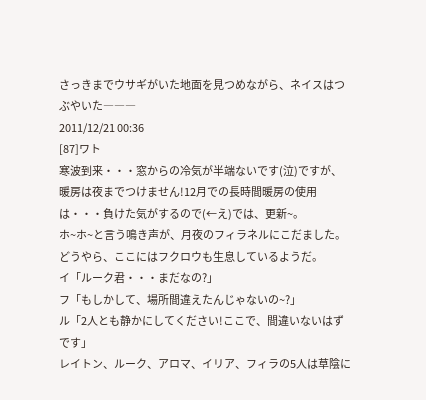さっきまでウサギがいた地面を見つめながら、ネイスはつぶやいた―――
2011/12/21 00:36
[87]ワト
寒波到来・・・窓からの冷気が半端ないです(泣)ですが、暖房は夜までつけません!12月での長時間暖房の使用は・・・負けた気がするので(←え)では、更新~。
ホ~ホ~と言う鳴き声が、月夜のフィラネルにこだました。どうやら、ここにはフクロウも生息しているようだ。
イ「ルーク君・・・まだなの?」
フ「もしかして、場所間違えたんじゃないの~?」
ル「2人とも静かにしてください!ここで、間違いないはずです」
レイトン、ルーク、アロマ、イリア、フィラの5人は草陰に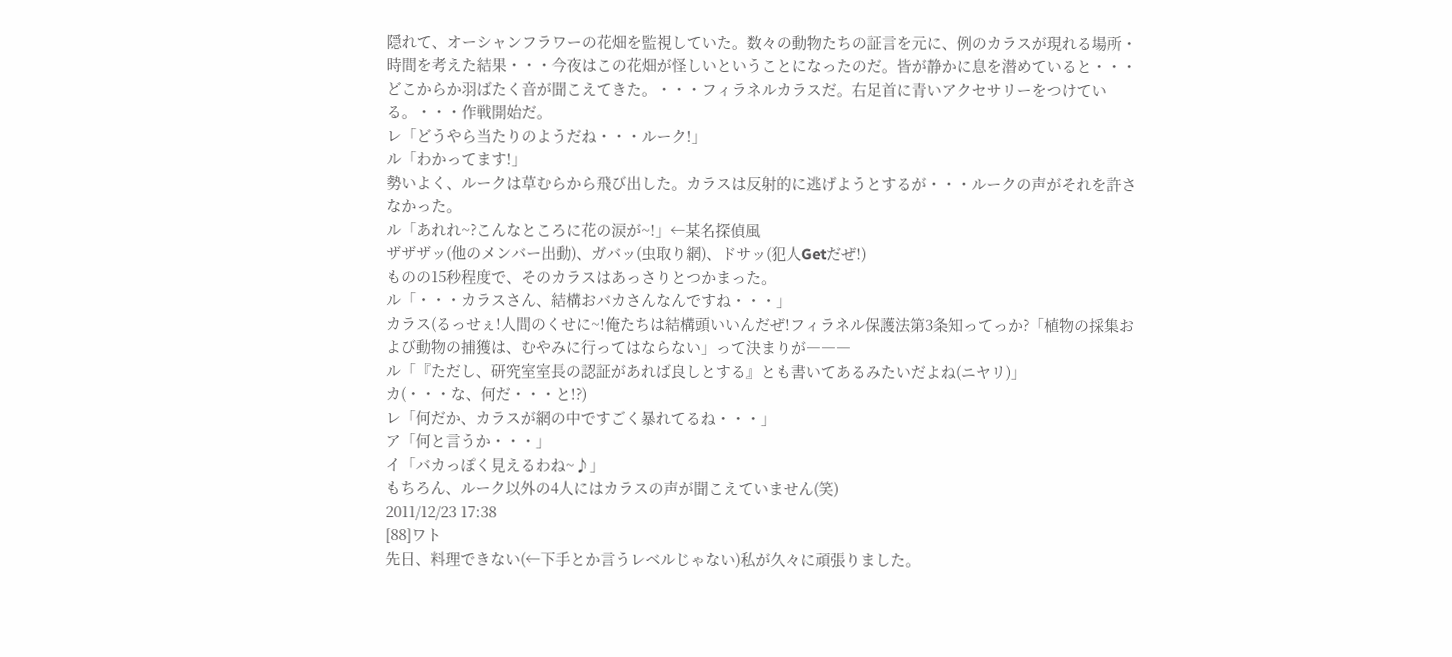隠れて、オーシャンフラワーの花畑を監視していた。数々の動物たちの証言を元に、例のカラスが現れる場所・時間を考えた結果・・・今夜はこの花畑が怪しいということになったのだ。皆が静かに息を潜めていると・・・どこからか羽ばたく音が聞こえてきた。・・・フィラネルカラスだ。右足首に青いアクセサリーをつけている。・・・作戦開始だ。
レ「どうやら当たりのようだね・・・ルーク!」
ル「わかってます!」
勢いよく、ルークは草むらから飛び出した。カラスは反射的に逃げようとするが・・・ルークの声がそれを許さなかった。
ル「あれれ~?こんなところに花の涙が~!」←某名探偵風
ザザザッ(他のメンバー出動)、ガバッ(虫取り網)、ドサッ(犯人Getだぜ!)
ものの15秒程度で、そのカラスはあっさりとつかまった。
ル「・・・カラスさん、結構おバカさんなんですね・・・」
カラス(るっせぇ!人間のくせに~!俺たちは結構頭いいんだぜ!フィラネル保護法第3条知ってっか?「植物の採集および動物の捕獲は、むやみに行ってはならない」って決まりが―――
ル「『ただし、研究室室長の認証があれば良しとする』とも書いてあるみたいだよね(ニヤリ)」
カ(・・・な、何だ・・・と!?)
レ「何だか、カラスが網の中ですごく暴れてるね・・・」
ア「何と言うか・・・」
イ「バカっぽく見えるわね~♪」
もちろん、ルーク以外の4人にはカラスの声が聞こえていません(笑)
2011/12/23 17:38
[88]ワト
先日、料理できない(←下手とか言うレベルじゃない)私が久々に頑張りました。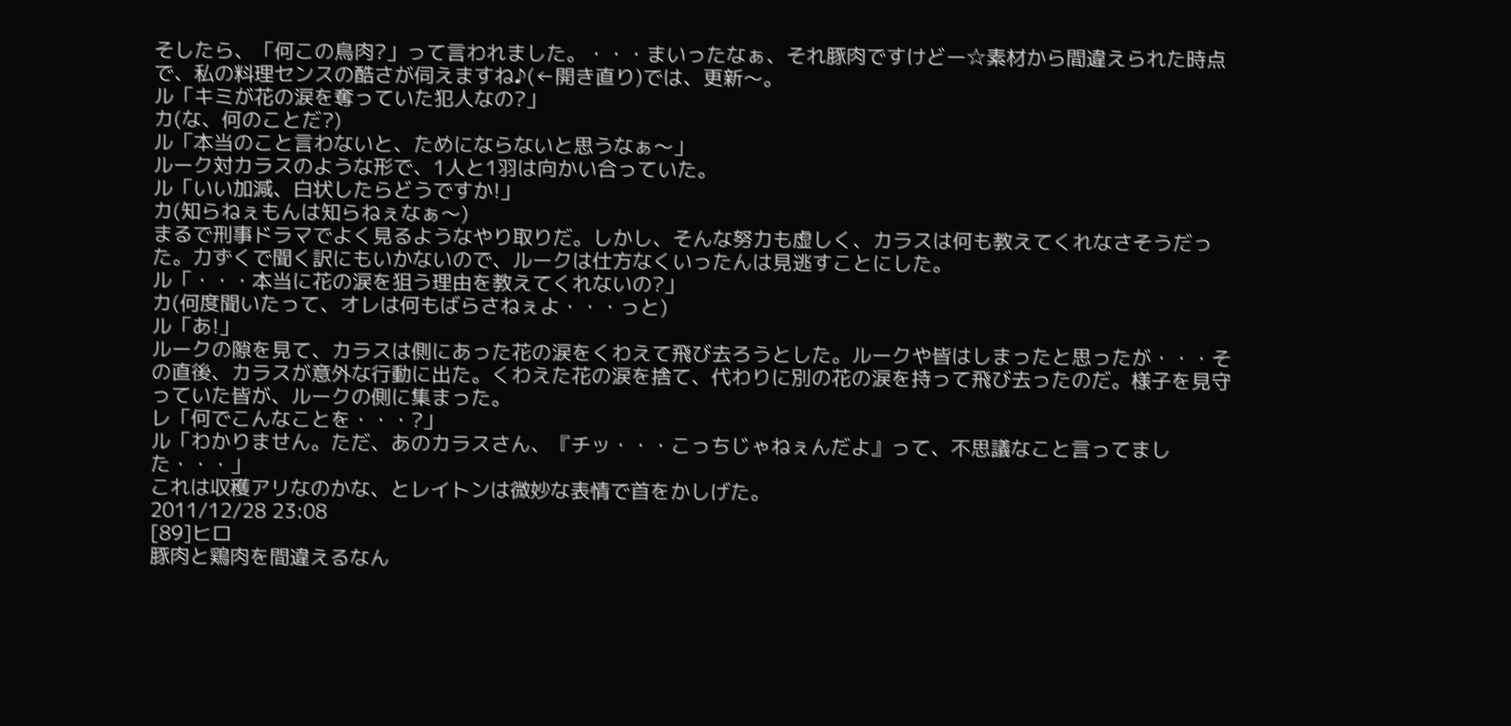そしたら、「何この鳥肉?」って言われました。・・・まいったなぁ、それ豚肉ですけどー☆素材から間違えられた時点で、私の料理センスの酷さが伺えますね♪(←開き直り)では、更新〜。
ル「キミが花の涙を奪っていた犯人なの?」
カ(な、何のことだ?)
ル「本当のこと言わないと、ためにならないと思うなぁ〜」
ルーク対カラスのような形で、1人と1羽は向かい合っていた。
ル「いい加減、白状したらどうですか!」
カ(知らねぇもんは知らねぇなぁ〜)
まるで刑事ドラマでよく見るようなやり取りだ。しかし、そんな努力も虚しく、カラスは何も教えてくれなさそうだった。力ずくで聞く訳にもいかないので、ルークは仕方なくいったんは見逃すことにした。
ル「・・・本当に花の涙を狙う理由を教えてくれないの?」
カ(何度聞いたって、オレは何もばらさねぇよ・・・っと)
ル「あ!」
ルークの隙を見て、カラスは側にあった花の涙をくわえて飛び去ろうとした。ルークや皆はしまったと思ったが・・・その直後、カラスが意外な行動に出た。くわえた花の涙を捨て、代わりに別の花の涙を持って飛び去ったのだ。様子を見守っていた皆が、ルークの側に集まった。
レ「何でこんなことを・・・?」
ル「わかりません。ただ、あのカラスさん、『チッ・・・こっちじゃねぇんだよ』って、不思議なこと言ってました・・・」
これは収穫アリなのかな、とレイトンは微妙な表情で首をかしげた。
2011/12/28 23:08
[89]ヒロ
豚肉と鶏肉を間違えるなん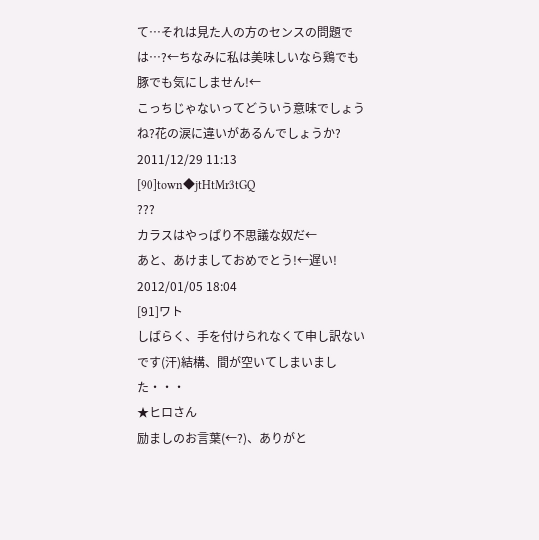て…それは見た人の方のセンスの問題では…?←ちなみに私は美味しいなら鶏でも豚でも気にしません!←
こっちじゃないってどういう意味でしょうね?花の涙に違いがあるんでしょうか?
2011/12/29 11:13
[90]town◆jtHtMr3tGQ
???
カラスはやっぱり不思議な奴だ←
あと、あけましておめでとう!←遅い!
2012/01/05 18:04
[91]ワト
しばらく、手を付けられなくて申し訳ないです(汗)結構、間が空いてしまいました・・・
★ヒロさん
励ましのお言葉(←?)、ありがと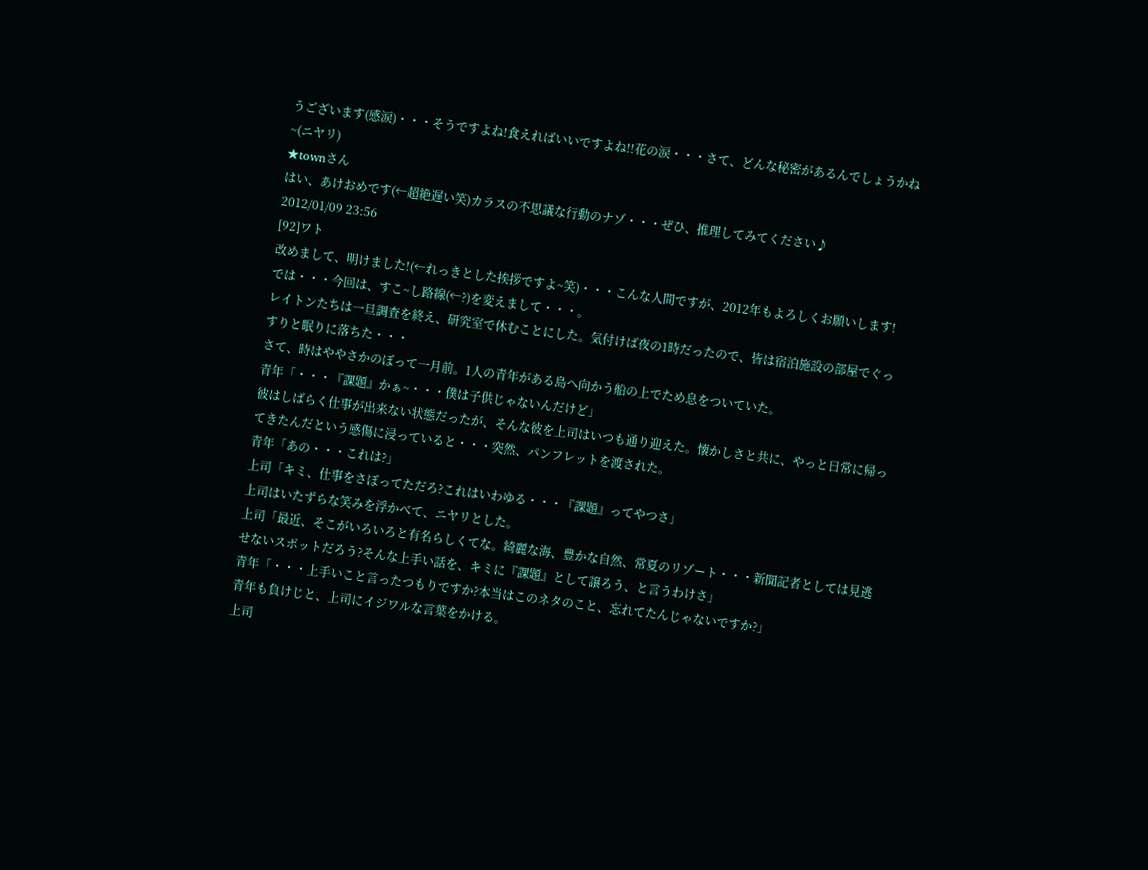うございます(感涙)・・・そうですよね!食えればいいですよね!!花の涙・・・さて、どんな秘密があるんでしょうかね~(ニヤリ)
★townさん
はい、あけおめです(←超絶遅い笑)カラスの不思議な行動のナゾ・・・ぜひ、推理してみてください♪
2012/01/09 23:56
[92]ワト
改めまして、明けました!(←れっきとした挨拶ですよ~笑)・・・こんな人間ですが、2012年もよろしくお願いします!
では・・・今回は、すこ~し路線(←?)を変えまして・・・。
レイトンたちは一旦調査を終え、研究室で休むことにした。気付けば夜の1時だったので、皆は宿泊施設の部屋でぐっすりと眠りに落ちた・・・
さて、時はややさかのぼって一月前。1人の青年がある島へ向かう船の上でため息をついていた。
青年「・・・『課題』かぁ~・・・僕は子供じゃないんだけど」
彼はしばらく仕事が出来ない状態だったが、そんな彼を上司はいつも通り迎えた。懐かしさと共に、やっと日常に帰ってきたんだという感傷に浸っていると・・・突然、パンフレットを渡された。
青年「あの・・・これは?」
上司「キミ、仕事をさぼってただろ?これはいわゆる・・・『課題』ってやつさ」
上司はいたずらな笑みを浮かべて、ニヤリとした。
上司「最近、そこがいろいろと有名らしくてな。綺麗な海、豊かな自然、常夏のリゾート・・・新聞記者としては見逃せないスポットだろう?そんな上手い話を、キミに『課題』として譲ろう、と言うわけさ」
青年「・・・上手いこと言ったつもりですか?本当はこのネタのこと、忘れてたんじゃないですか?」
青年も負けじと、上司にイジワルな言葉をかける。
上司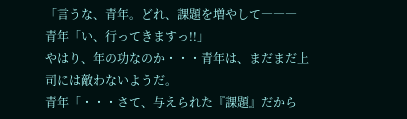「言うな、青年。どれ、課題を増やして―――
青年「い、行ってきますっ!!」
やはり、年の功なのか・・・青年は、まだまだ上司には敵わないようだ。
青年「・・・さて、与えられた『課題』だから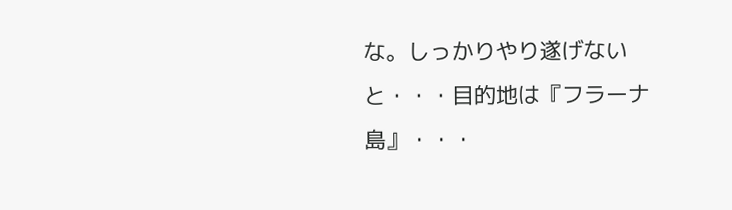な。しっかりやり遂げないと・・・目的地は『フラーナ島』・・・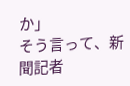か」
そう言って、新聞記者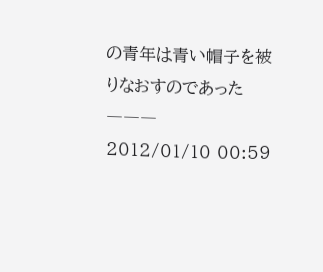の青年は青い帽子を被りなおすのであった―――
2012/01/10 00:59